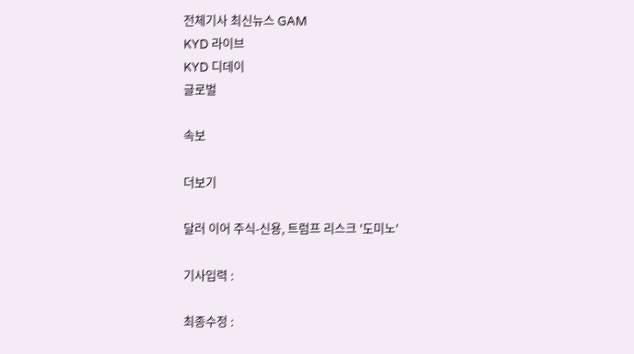전체기사 최신뉴스 GAM
KYD 라이브
KYD 디데이
글로벌

속보

더보기

달러 이어 주식-신용, 트럼프 리스크 '도미노'

기사입력 :

최종수정 :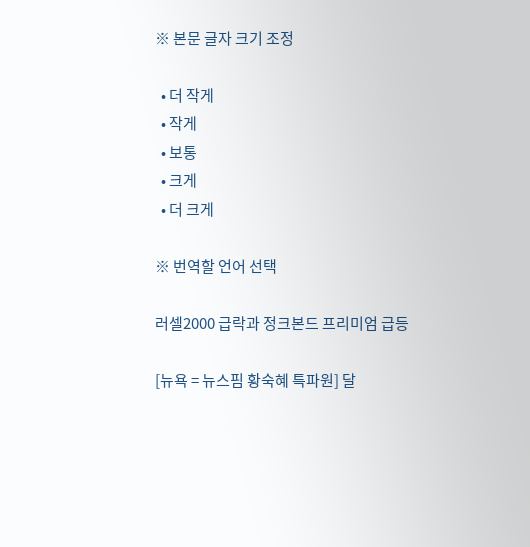※ 본문 글자 크기 조정

  • 더 작게
  • 작게
  • 보통
  • 크게
  • 더 크게

※ 번역할 언어 선택

러셀2000 급락과 정크본드 프리미엄 급등

[뉴욕 = 뉴스핌 황숙혜 특파원] 달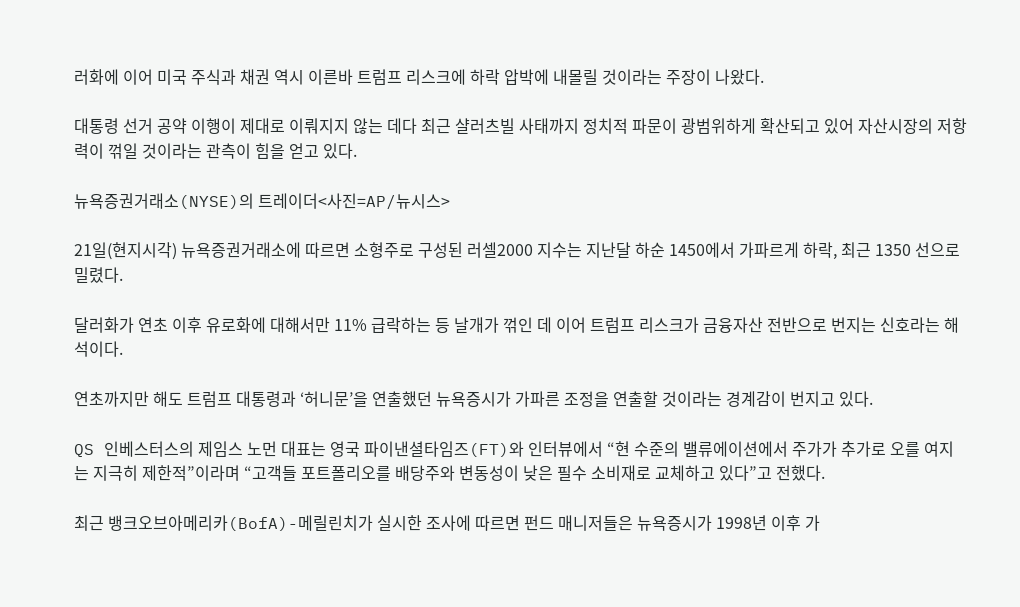러화에 이어 미국 주식과 채권 역시 이른바 트럼프 리스크에 하락 압박에 내몰릴 것이라는 주장이 나왔다.

대통령 선거 공약 이행이 제대로 이뤄지지 않는 데다 최근 샬러츠빌 사태까지 정치적 파문이 광범위하게 확산되고 있어 자산시장의 저항력이 꺾일 것이라는 관측이 힘을 얻고 있다.

뉴욕증권거래소(NYSE)의 트레이더<사진=AP/뉴시스>

21일(현지시각) 뉴욕증권거래소에 따르면 소형주로 구성된 러셀2000 지수는 지난달 하순 1450에서 가파르게 하락, 최근 1350 선으로 밀렸다.

달러화가 연초 이후 유로화에 대해서만 11% 급락하는 등 날개가 꺾인 데 이어 트럼프 리스크가 금융자산 전반으로 번지는 신호라는 해석이다.

연초까지만 해도 트럼프 대통령과 ‘허니문’을 연출했던 뉴욕증시가 가파른 조정을 연출할 것이라는 경계감이 번지고 있다.

QS 인베스터스의 제임스 노먼 대표는 영국 파이낸셜타임즈(FT)와 인터뷰에서 “현 수준의 밸류에이션에서 주가가 추가로 오를 여지는 지극히 제한적”이라며 “고객들 포트폴리오를 배당주와 변동성이 낮은 필수 소비재로 교체하고 있다”고 전했다.

최근 뱅크오브아메리카(BofA)-메릴린치가 실시한 조사에 따르면 펀드 매니저들은 뉴욕증시가 1998년 이후 가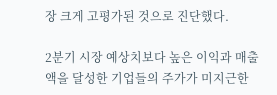장 크게 고평가된 것으로 진단했다.

2분기 시장 예상치보다 높은 이익과 매출액을 달성한 기업들의 주가가 미지근한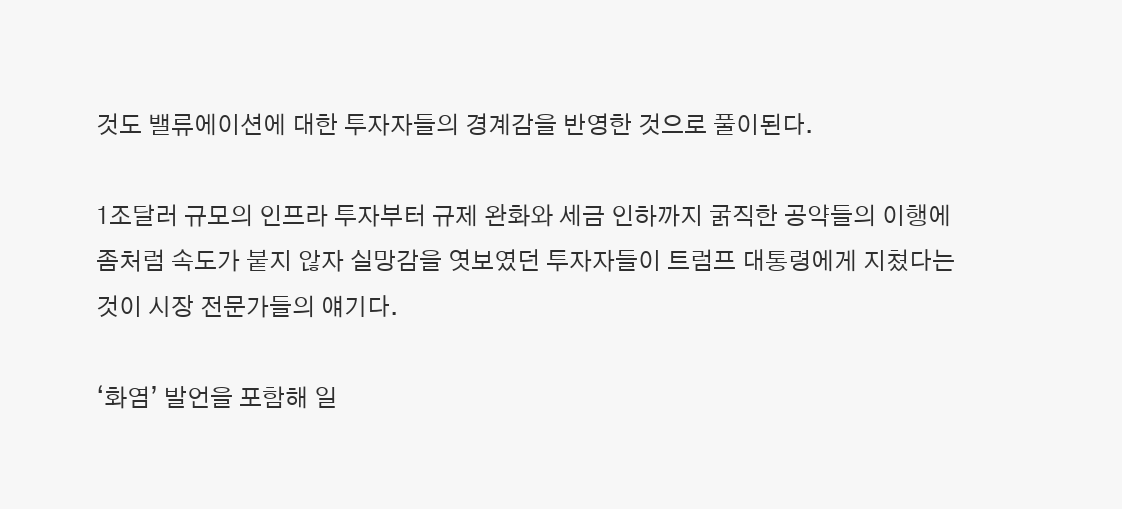것도 밸류에이션에 대한 투자자들의 경계감을 반영한 것으로 풀이된다.

1조달러 규모의 인프라 투자부터 규제 완화와 세금 인하까지 굵직한 공약들의 이행에 좀처럼 속도가 붙지 않자 실망감을 엿보였던 투자자들이 트럼프 대통령에게 지쳤다는 것이 시장 전문가들의 얘기다.

‘화염’ 발언을 포함해 일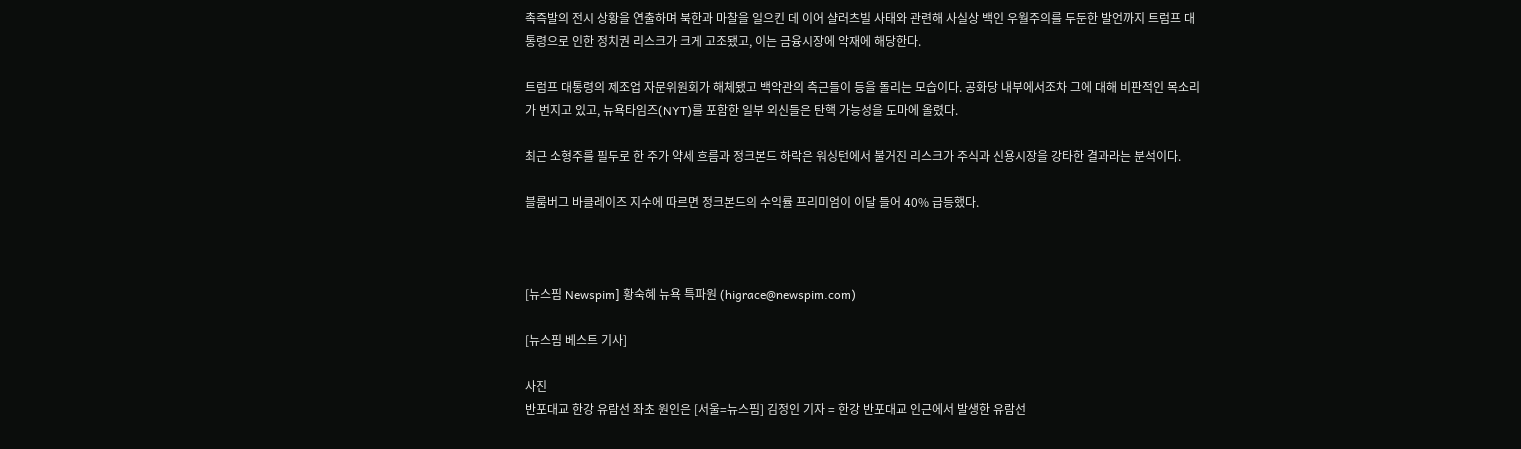촉즉발의 전시 상황을 연출하며 북한과 마찰을 일으킨 데 이어 샬러츠빌 사태와 관련해 사실상 백인 우월주의를 두둔한 발언까지 트럼프 대통령으로 인한 정치권 리스크가 크게 고조됐고, 이는 금융시장에 악재에 해당한다.

트럼프 대통령의 제조업 자문위원회가 해체됐고 백악관의 측근들이 등을 돌리는 모습이다. 공화당 내부에서조차 그에 대해 비판적인 목소리가 번지고 있고, 뉴욕타임즈(NYT)를 포함한 일부 외신들은 탄핵 가능성을 도마에 올렸다.

최근 소형주를 필두로 한 주가 약세 흐름과 정크본드 하락은 워싱턴에서 불거진 리스크가 주식과 신용시장을 강타한 결과라는 분석이다.

블룸버그 바클레이즈 지수에 따르면 정크본드의 수익률 프리미엄이 이달 들어 40% 급등했다.



[뉴스핌 Newspim] 황숙혜 뉴욕 특파원 (higrace@newspim.com)

[뉴스핌 베스트 기사]

사진
반포대교 한강 유람선 좌초 원인은 [서울=뉴스핌] 김정인 기자 = 한강 반포대교 인근에서 발생한 유람선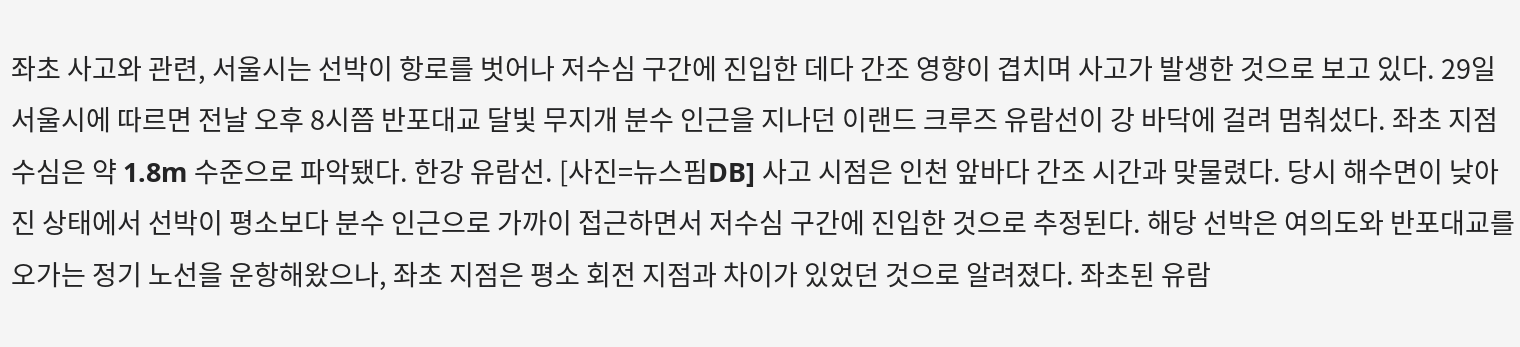좌초 사고와 관련, 서울시는 선박이 항로를 벗어나 저수심 구간에 진입한 데다 간조 영향이 겹치며 사고가 발생한 것으로 보고 있다. 29일 서울시에 따르면 전날 오후 8시쯤 반포대교 달빛 무지개 분수 인근을 지나던 이랜드 크루즈 유람선이 강 바닥에 걸려 멈춰섰다. 좌초 지점 수심은 약 1.8m 수준으로 파악됐다. 한강 유람선. [사진=뉴스핌DB] 사고 시점은 인천 앞바다 간조 시간과 맞물렸다. 당시 해수면이 낮아진 상태에서 선박이 평소보다 분수 인근으로 가까이 접근하면서 저수심 구간에 진입한 것으로 추정된다. 해당 선박은 여의도와 반포대교를 오가는 정기 노선을 운항해왔으나, 좌초 지점은 평소 회전 지점과 차이가 있었던 것으로 알려졌다. 좌초된 유람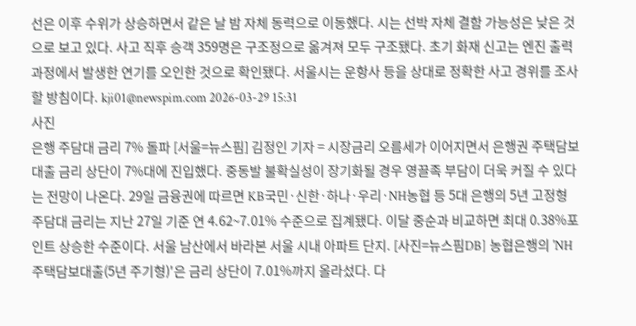선은 이후 수위가 상승하면서 같은 날 밤 자체 동력으로 이동했다. 시는 선박 자체 결함 가능성은 낮은 것으로 보고 있다. 사고 직후 승객 359명은 구조정으로 옮겨져 모두 구조됐다. 초기 화재 신고는 엔진 출력 과정에서 발생한 연기를 오인한 것으로 확인됐다. 서울시는 운항사 등을 상대로 정확한 사고 경위를 조사할 방침이다. kji01@newspim.com 2026-03-29 15:31
사진
은행 주담대 금리 7% 돌파 [서울=뉴스핌] 김정인 기자 = 시장금리 오름세가 이어지면서 은행권 주택담보대출 금리 상단이 7%대에 진입했다. 중동발 불확실성이 장기화될 경우 영끌족 부담이 더욱 커질 수 있다는 전망이 나온다. 29일 금융권에 따르면 KB국민·신한·하나·우리·NH농협 등 5대 은행의 5년 고정형 주담대 금리는 지난 27일 기준 연 4.62~7.01% 수준으로 집계됐다. 이달 중순과 비교하면 최대 0.38%포인트 상승한 수준이다. 서울 남산에서 바라본 서울 시내 아파트 단지. [사진=뉴스핌DB] 농협은행의 'NH주택담보대출(5년 주기형)'은 금리 상단이 7.01%까지 올라섰다. 다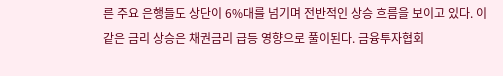른 주요 은행들도 상단이 6%대를 넘기며 전반적인 상승 흐름을 보이고 있다. 이 같은 금리 상승은 채권금리 급등 영향으로 풀이된다. 금융투자협회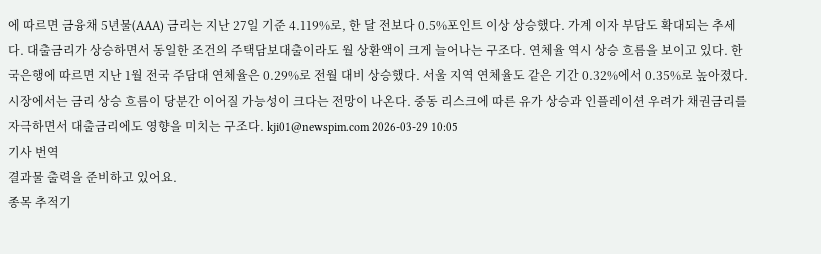에 따르면 금융채 5년물(AAA) 금리는 지난 27일 기준 4.119%로, 한 달 전보다 0.5%포인트 이상 상승했다. 가계 이자 부담도 확대되는 추세다. 대출금리가 상승하면서 동일한 조건의 주택담보대출이라도 월 상환액이 크게 늘어나는 구조다. 연체율 역시 상승 흐름을 보이고 있다. 한국은행에 따르면 지난 1월 전국 주담대 연체율은 0.29%로 전월 대비 상승했다. 서울 지역 연체율도 같은 기간 0.32%에서 0.35%로 높아졌다. 시장에서는 금리 상승 흐름이 당분간 이어질 가능성이 크다는 전망이 나온다. 중동 리스크에 따른 유가 상승과 인플레이션 우려가 채권금리를 자극하면서 대출금리에도 영향을 미치는 구조다. kji01@newspim.com 2026-03-29 10:05
기사 번역
결과물 출력을 준비하고 있어요.
종목 추적기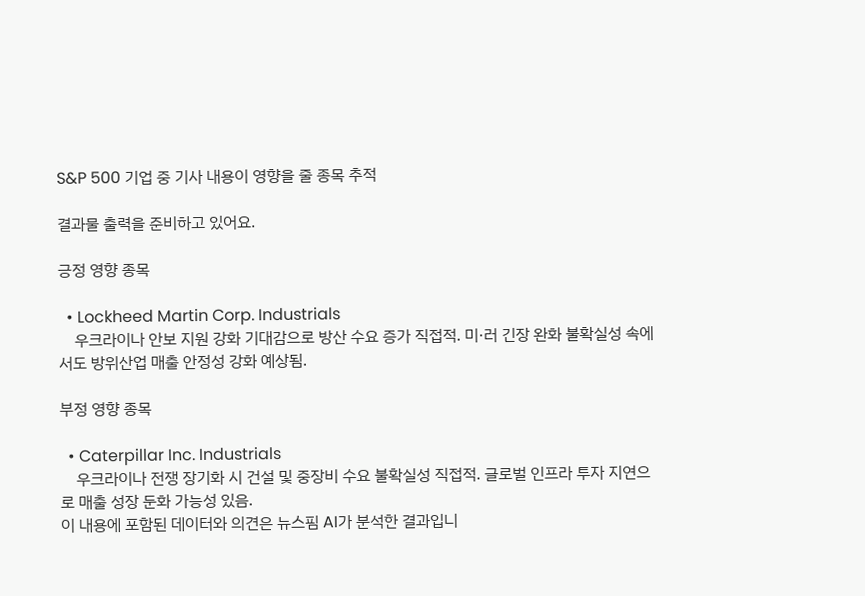S&P 500 기업 중 기사 내용이 영향을 줄 종목 추적

결과물 출력을 준비하고 있어요.

긍정 영향 종목

  • Lockheed Martin Corp. Industrials
    우크라이나 안보 지원 강화 기대감으로 방산 수요 증가 직접적. 미·러 긴장 완화 불확실성 속에서도 방위산업 매출 안정성 강화 예상됨.

부정 영향 종목

  • Caterpillar Inc. Industrials
    우크라이나 전쟁 장기화 시 건설 및 중장비 수요 불확실성 직접적. 글로벌 인프라 투자 지연으로 매출 성장 둔화 가능성 있음.
이 내용에 포함된 데이터와 의견은 뉴스핌 AI가 분석한 결과입니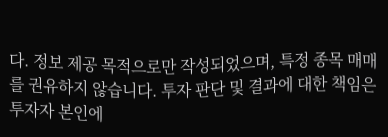다. 정보 제공 목적으로만 작성되었으며, 특정 종목 매매를 권유하지 않습니다. 투자 판단 및 결과에 대한 책임은 투자자 본인에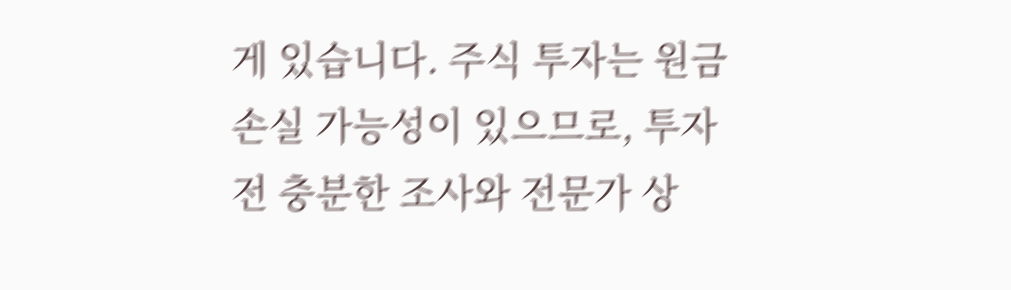게 있습니다. 주식 투자는 원금 손실 가능성이 있으므로, 투자 전 충분한 조사와 전문가 상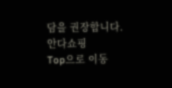담을 권장합니다.
안다쇼핑
Top으로 이동